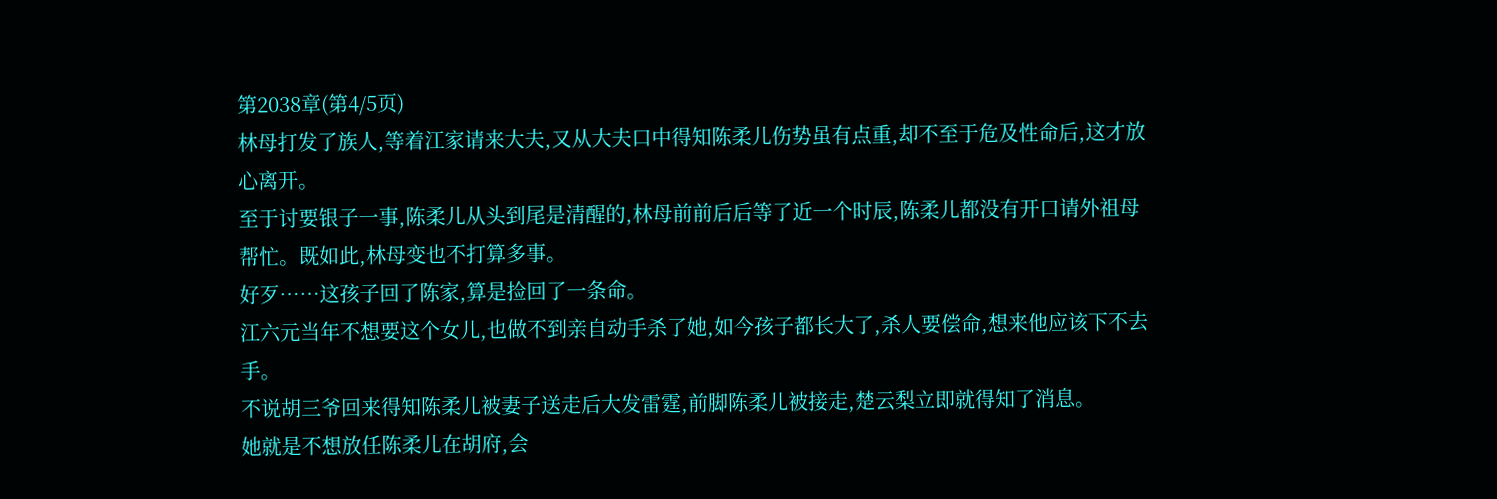第2038章(第4/5页)
林母打发了族人,等着江家请来大夫,又从大夫口中得知陈柔儿伤势虽有点重,却不至于危及性命后,这才放心离开。
至于讨要银子一事,陈柔儿从头到尾是清醒的,林母前前后后等了近一个时辰,陈柔儿都没有开口请外祖母帮忙。既如此,林母变也不打算多事。
好歹……这孩子回了陈家,算是捡回了一条命。
江六元当年不想要这个女儿,也做不到亲自动手杀了她,如今孩子都长大了,杀人要偿命,想来他应该下不去手。
不说胡三爷回来得知陈柔儿被妻子送走后大发雷霆,前脚陈柔儿被接走,楚云梨立即就得知了消息。
她就是不想放任陈柔儿在胡府,会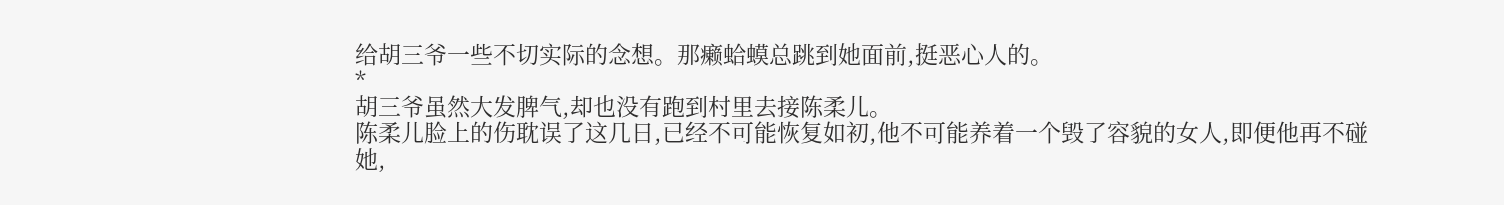给胡三爷一些不切实际的念想。那癞蛤蟆总跳到她面前,挺恶心人的。
*
胡三爷虽然大发脾气,却也没有跑到村里去接陈柔儿。
陈柔儿脸上的伤耽误了这几日,已经不可能恢复如初,他不可能养着一个毁了容貌的女人,即便他再不碰她,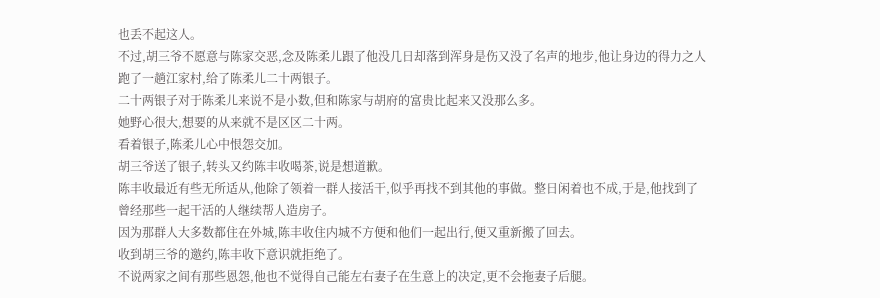也丢不起这人。
不过,胡三爷不愿意与陈家交恶,念及陈柔儿跟了他没几日却落到浑身是伤又没了名声的地步,他让身边的得力之人跑了一趟江家村,给了陈柔儿二十两银子。
二十两银子对于陈柔儿来说不是小数,但和陈家与胡府的富贵比起来又没那么多。
她野心很大,想要的从来就不是区区二十两。
看着银子,陈柔儿心中恨怨交加。
胡三爷送了银子,转头又约陈丰收喝茶,说是想道歉。
陈丰收最近有些无所适从,他除了领着一群人接活干,似乎再找不到其他的事做。整日闲着也不成,于是,他找到了曾经那些一起干活的人继续帮人造房子。
因为那群人大多数都住在外城,陈丰收住内城不方便和他们一起出行,便又重新搬了回去。
收到胡三爷的邀约,陈丰收下意识就拒绝了。
不说两家之间有那些恩怨,他也不觉得自己能左右妻子在生意上的决定,更不会拖妻子后腿。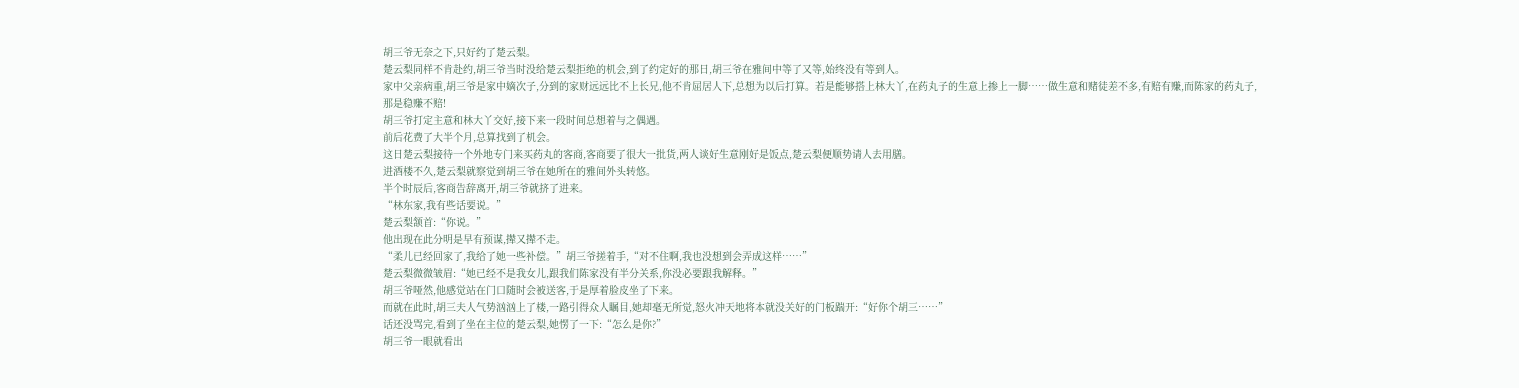胡三爷无奈之下,只好约了楚云梨。
楚云梨同样不肯赴约,胡三爷当时没给楚云梨拒绝的机会,到了约定好的那日,胡三爷在雅间中等了又等,始终没有等到人。
家中父亲病重,胡三爷是家中嫡次子,分到的家财远远比不上长兄,他不肯屈居人下,总想为以后打算。若是能够搭上林大丫,在药丸子的生意上掺上一脚……做生意和赌徒差不多,有赔有赚,而陈家的药丸子,那是稳赚不赔!
胡三爷打定主意和林大丫交好,接下来一段时间总想着与之偶遇。
前后花费了大半个月,总算找到了机会。
这日楚云梨接待一个外地专门来买药丸的客商,客商要了很大一批货,两人谈好生意刚好是饭点,楚云梨便顺势请人去用膳。
进酒楼不久,楚云梨就察觉到胡三爷在她所在的雅间外头转悠。
半个时辰后,客商告辞离开,胡三爷就挤了进来。
“林东家,我有些话要说。”
楚云梨颔首:“你说。”
他出现在此分明是早有预谋,撵又撵不走。
“柔儿已经回家了,我给了她一些补偿。”胡三爷搓着手,“对不住啊,我也没想到会弄成这样……”
楚云梨微微皱眉:“她已经不是我女儿,跟我们陈家没有半分关系,你没必要跟我解释。”
胡三爷哑然,他感觉站在门口随时会被送客,于是厚着脸皮坐了下来。
而就在此时,胡三夫人气势汹汹上了楼,一路引得众人瞩目,她却毫无所觉,怒火冲天地将本就没关好的门板踹开:“好你个胡三……”
话还没骂完,看到了坐在主位的楚云梨,她愣了一下:“怎么是你?”
胡三爷一眼就看出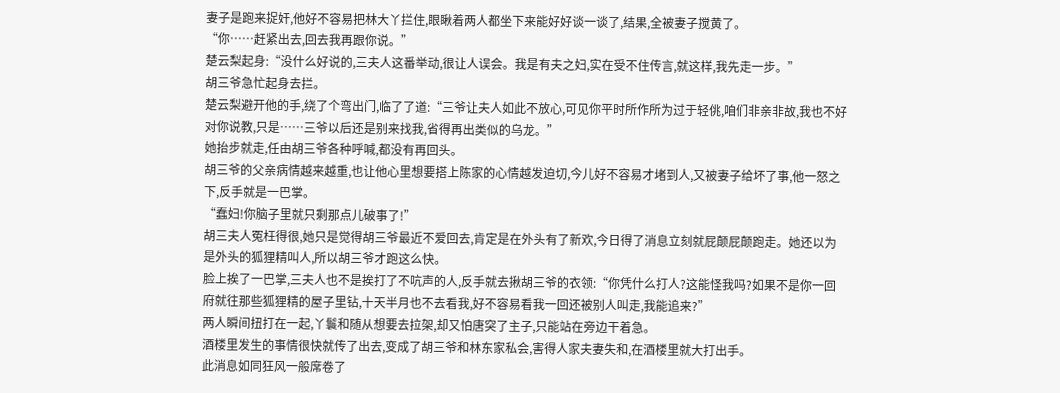妻子是跑来捉奸,他好不容易把林大丫拦住,眼瞅着两人都坐下来能好好谈一谈了,结果,全被妻子搅黄了。
“你……赶紧出去,回去我再跟你说。”
楚云梨起身:“没什么好说的,三夫人这番举动,很让人误会。我是有夫之妇,实在受不住传言,就这样,我先走一步。”
胡三爷急忙起身去拦。
楚云梨避开他的手,绕了个弯出门,临了了道:“三爷让夫人如此不放心,可见你平时所作所为过于轻佻,咱们非亲非故,我也不好对你说教,只是……三爷以后还是别来找我,省得再出类似的乌龙。”
她抬步就走,任由胡三爷各种呼喊,都没有再回头。
胡三爷的父亲病情越来越重,也让他心里想要搭上陈家的心情越发迫切,今儿好不容易才堵到人,又被妻子给坏了事,他一怒之下,反手就是一巴掌。
“蠢妇!你脑子里就只剩那点儿破事了!”
胡三夫人冤枉得很,她只是觉得胡三爷最近不爱回去,肯定是在外头有了新欢,今日得了消息立刻就屁颠屁颠跑走。她还以为是外头的狐狸精叫人,所以胡三爷才跑这么快。
脸上挨了一巴掌,三夫人也不是挨打了不吭声的人,反手就去揪胡三爷的衣领:“你凭什么打人?这能怪我吗?如果不是你一回府就往那些狐狸精的屋子里钻,十天半月也不去看我,好不容易看我一回还被别人叫走,我能追来?”
两人瞬间扭打在一起,丫鬟和随从想要去拉架,却又怕唐突了主子,只能站在旁边干着急。
酒楼里发生的事情很快就传了出去,变成了胡三爷和林东家私会,害得人家夫妻失和,在酒楼里就大打出手。
此消息如同狂风一般席卷了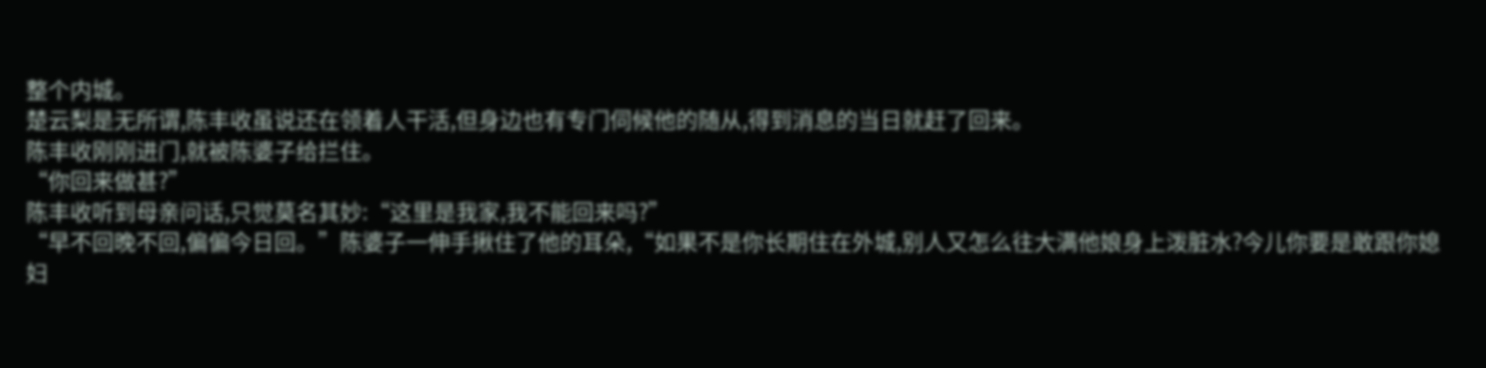整个内城。
楚云梨是无所谓,陈丰收虽说还在领着人干活,但身边也有专门伺候他的随从,得到消息的当日就赶了回来。
陈丰收刚刚进门,就被陈婆子给拦住。
“你回来做甚?”
陈丰收听到母亲问话,只觉莫名其妙:“这里是我家,我不能回来吗?”
“早不回晚不回,偏偏今日回。”陈婆子一伸手揪住了他的耳朵,“如果不是你长期住在外城,别人又怎么往大满他娘身上泼脏水?今儿你要是敢跟你媳妇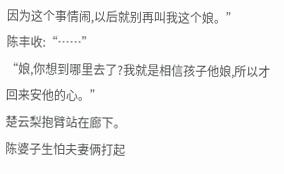因为这个事情闹,以后就别再叫我这个娘。”
陈丰收:“……”
“娘,你想到哪里去了?我就是相信孩子他娘,所以才回来安他的心。”
楚云梨抱臂站在廊下。
陈婆子生怕夫妻俩打起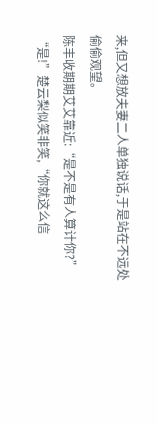来,但又想放夫妻二人单独说话,于是站在不远处偷偷观望。
陈丰收期期艾艾靠近:“是不是有人算计你?”
“是!”楚云梨似笑非笑,“你就这么信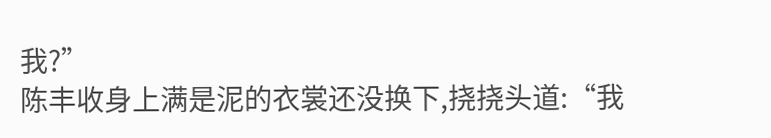我?”
陈丰收身上满是泥的衣裳还没换下,挠挠头道:“我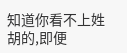知道你看不上姓胡的,即便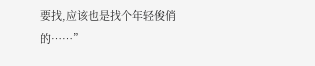要找,应该也是找个年轻俊俏的……”